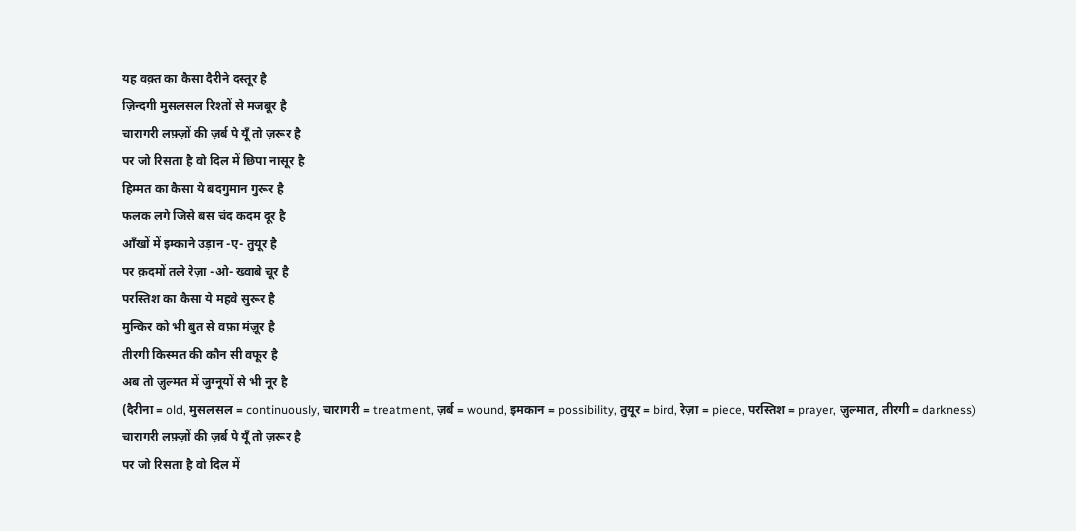यह वक़्त का कैसा दैरीने दस्तूर है
ज़िन्दगी मुसलसल रिश्तों से मजबूर है
चारागरी लफ़्ज़ों की ज़र्ब पे यूँ तो ज़रूर है
पर जो रिसता है वो दिल में छिपा नासूर है
हिम्मत का कैसा ये बदगुमान गुरूर है
फलक लगे जिसे बस चंद कदम दूर है
आँखों में इम्काने उड़ान -ए- तुयूर है
पर क़दमों तले रेज़ा -ओ- ख्वाबे चूर है
परस्तिश का कैसा ये महवे सुरूर है
मुन्किर को भी बुत से वफ़ा मंज़ूर है
तीरगी किस्मत की कौन सी वफूर है
अब तो ज़ुल्मत में जुग्नूयों से भी नूर है
(दैरीना = old, मुसलसल = continuously, चारागरी = treatment, ज़र्ब = wound, इमकान = possibility, तुयूर = bird, रेज़ा = piece, परस्तिश = prayer, ज़ुल्मात, तीरगी = darkness)
चारागरी लफ़्ज़ों की ज़र्ब पे यूँ तो ज़रूर है
पर जो रिसता है वो दिल में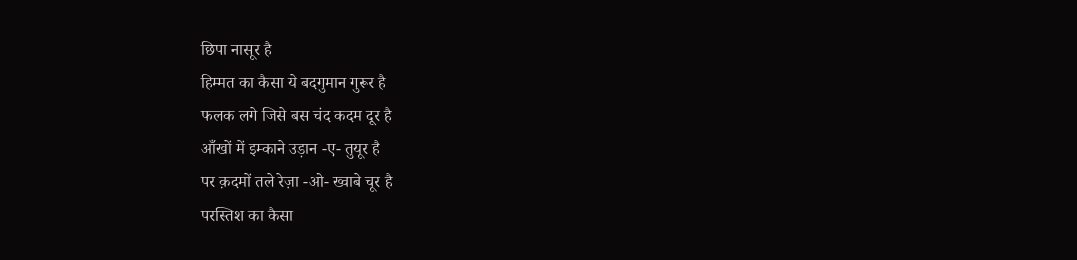छिपा नासूर है
हिम्मत का कैसा ये बदगुमान गुरूर है
फलक लगे जिसे बस चंद कदम दूर है
आँखों में इम्काने उड़ान -ए- तुयूर है
पर क़दमों तले रेज़ा -ओ- ख्वाबे चूर है
परस्तिश का कैसा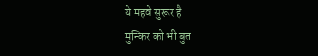ये महवे सुरूर है
मुन्किर को भी बुत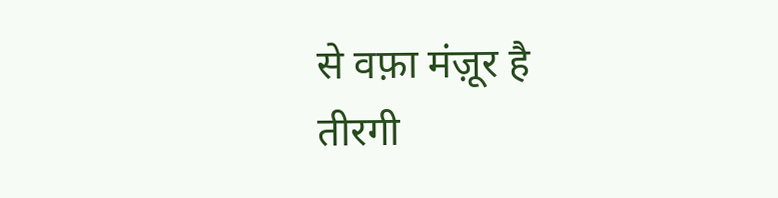से वफ़ा मंज़ूर है
तीरगी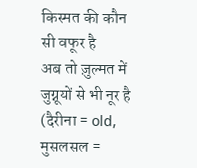किस्मत की कौन सी वफूर है
अब तो ज़ुल्मत में जुग्नूयों से भी नूर है
(दैरीना = old, मुसलसल =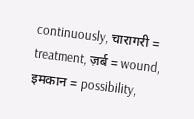continuously, चारागरी = treatment, ज़र्ब = wound, इमकान = possibility,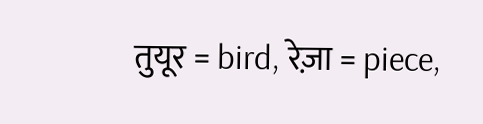तुयूर = bird, रेज़ा = piece,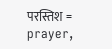परस्तिश = prayer,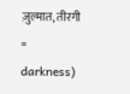ज़ुल्मात, तीरगी = darkness)